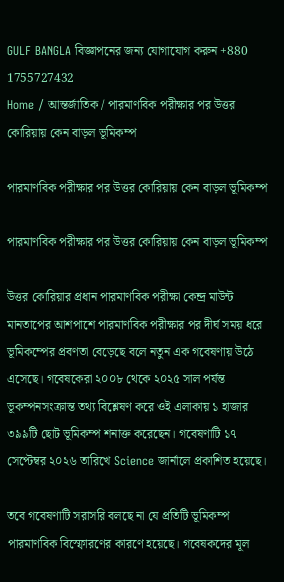GULF BANGLA বিজ্ঞাপনের জন্য যোগাযোগ করুন +880 1755727432
Home / আন্তর্জাতিক / পারমাণবিক পরীক্ষার পর উত্তর কোরিয়ায় কেন বাড়ল ভূমিকম্প

পারমাণবিক পরীক্ষার পর উত্তর কোরিয়ায় কেন বাড়ল ভূমিকম্প

পারমাণবিক পরীক্ষার পর উত্তর কোরিয়ায় কেন বাড়ল ভূমিকম্প

উত্তর কোরিয়ার প্রধান পারমাণবিক পরীক্ষা কেন্দ্র মাউন্ট মানতাপের আশপাশে পারমাণবিক পরীক্ষার পর দীর্ঘ সময় ধরে ভূমিকম্পের প্রবণতা বেড়েছে বলে নতুন এক গবেষণায় উঠে এসেছে। গবেষকেরা ২০০৮ থেকে ২০২৫ সাল পর্যন্ত ভূকম্পনসংক্রান্ত তথ্য বিশ্লেষণ করে ওই এলাকায় ১ হাজার ৩৯৯টি ছোট ভূমিকম্প শনাক্ত করেছেন। গবেষণাটি ১৭ সেপ্টেম্বর ২০২৬ তারিখে Science জার্নালে প্রকাশিত হয়েছে।

তবে গবেষণাটি সরাসরি বলছে না যে প্রতিটি ভূমিকম্প পারমাণবিক বিস্ফোরণের কারণে হয়েছে। গবেষকদের মূল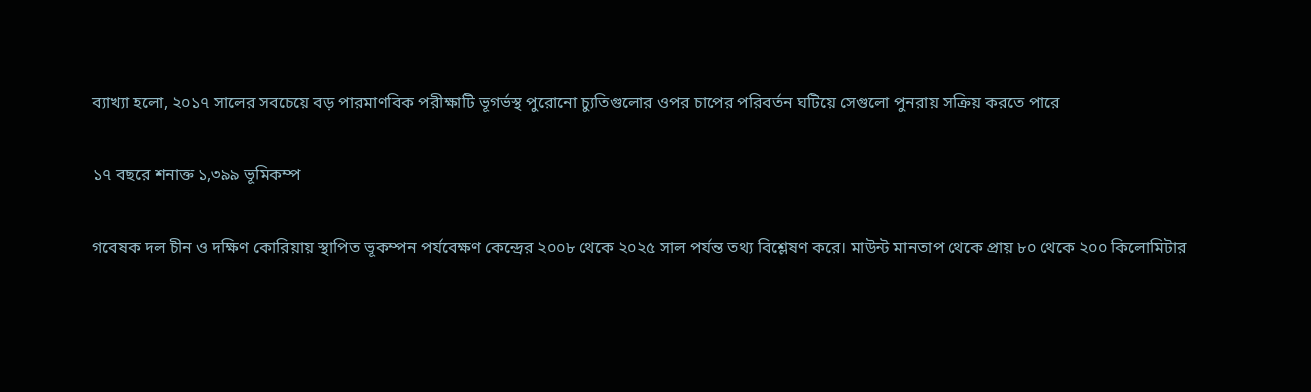ব্যাখ্যা হলো, ২০১৭ সালের সবচেয়ে বড় পারমাণবিক পরীক্ষাটি ভূগর্ভস্থ পুরোনো চ্যুতিগুলোর ওপর চাপের পরিবর্তন ঘটিয়ে সেগুলো পুনরায় সক্রিয় করতে পারে

১৭ বছরে শনাক্ত ১,৩৯৯ ভূমিকম্প

গবেষক দল চীন ও দক্ষিণ কোরিয়ায় স্থাপিত ভূকম্পন পর্যবেক্ষণ কেন্দ্রের ২০০৮ থেকে ২০২৫ সাল পর্যন্ত তথ্য বিশ্লেষণ করে। মাউন্ট মানতাপ থেকে প্রায় ৮০ থেকে ২০০ কিলোমিটার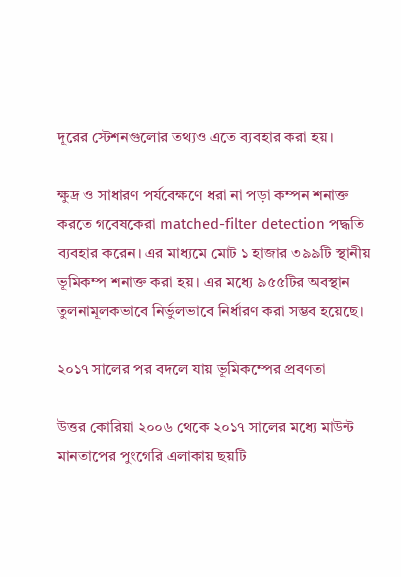দূরের স্টেশনগুলোর তথ্যও এতে ব্যবহার করা হয়।

ক্ষুদ্র ও সাধারণ পর্যবেক্ষণে ধরা না পড়া কম্পন শনাক্ত করতে গবেষকেরা matched-filter detection পদ্ধতি ব্যবহার করেন। এর মাধ্যমে মোট ১ হাজার ৩৯৯টি স্থানীয় ভূমিকম্প শনাক্ত করা হয়। এর মধ্যে ৯৫৫টির অবস্থান তুলনামূলকভাবে নির্ভুলভাবে নির্ধারণ করা সম্ভব হয়েছে।

২০১৭ সালের পর বদলে যায় ভূমিকম্পের প্রবণতা

উত্তর কোরিয়া ২০০৬ থেকে ২০১৭ সালের মধ্যে মাউন্ট মানতাপের পুংগেরি এলাকায় ছয়টি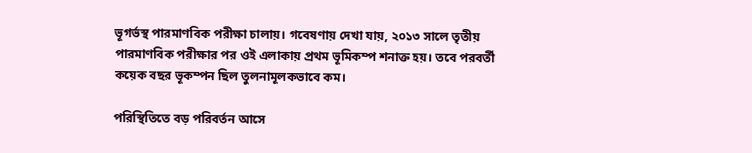ভূগর্ভস্থ পারমাণবিক পরীক্ষা চালায়। গবেষণায় দেখা যায়, ২০১৩ সালে তৃতীয় পারমাণবিক পরীক্ষার পর ওই এলাকায় প্রথম ভূমিকম্প শনাক্ত হয়। তবে পরবর্তী কয়েক বছর ভূকম্পন ছিল তুলনামূলকভাবে কম।

পরিস্থিতিতে বড় পরিবর্তন আসে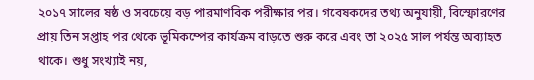২০১৭ সালের ষষ্ঠ ও সবচেয়ে বড় পারমাণবিক পরীক্ষার পর। গবেষকদের তথ্য অনুযায়ী, বিস্ফোরণের প্রায় তিন সপ্তাহ পর থেকে ভূমিকম্পের কার্যক্রম বাড়তে শুরু করে এবং তা ২০২৫ সাল পর্যন্ত অব্যাহত থাকে। শুধু সংখ্যাই নয়,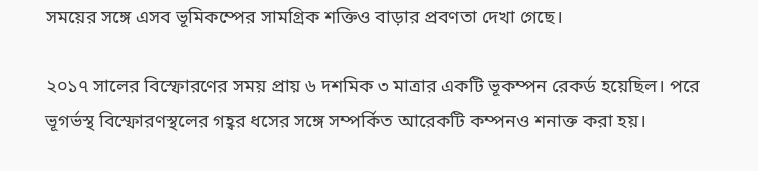সময়ের সঙ্গে এসব ভূমিকম্পের সামগ্রিক শক্তিও বাড়ার প্রবণতা দেখা গেছে।

২০১৭ সালের বিস্ফোরণের সময় প্রায় ৬ দশমিক ৩ মাত্রার একটি ভূকম্পন রেকর্ড হয়েছিল। পরে ভূগর্ভস্থ বিস্ফোরণস্থলের গহ্বর ধসের সঙ্গে সম্পর্কিত আরেকটি কম্পনও শনাক্ত করা হয়।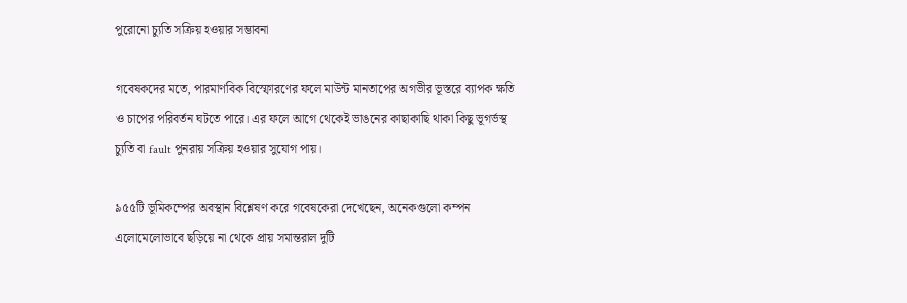পুরোনো চ্যুতি সক্রিয় হওয়ার সম্ভাবনা

গবেষকদের মতে, পারমাণবিক বিস্ফোরণের ফলে মাউন্ট মানতাপের অগভীর ভূস্তরে ব্যাপক ক্ষতি ও চাপের পরিবর্তন ঘটতে পারে। এর ফলে আগে থেকেই ভাঙনের কাছাকাছি থাকা কিছু ভূগর্ভস্থ চ্যুতি বা fault পুনরায় সক্রিয় হওয়ার সুযোগ পায়।

৯৫৫টি ভূমিকম্পের অবস্থান বিশ্লেষণ করে গবেষকেরা দেখেছেন, অনেকগুলো কম্পন এলোমেলোভাবে ছড়িয়ে না থেকে প্রায় সমান্তরাল দুটি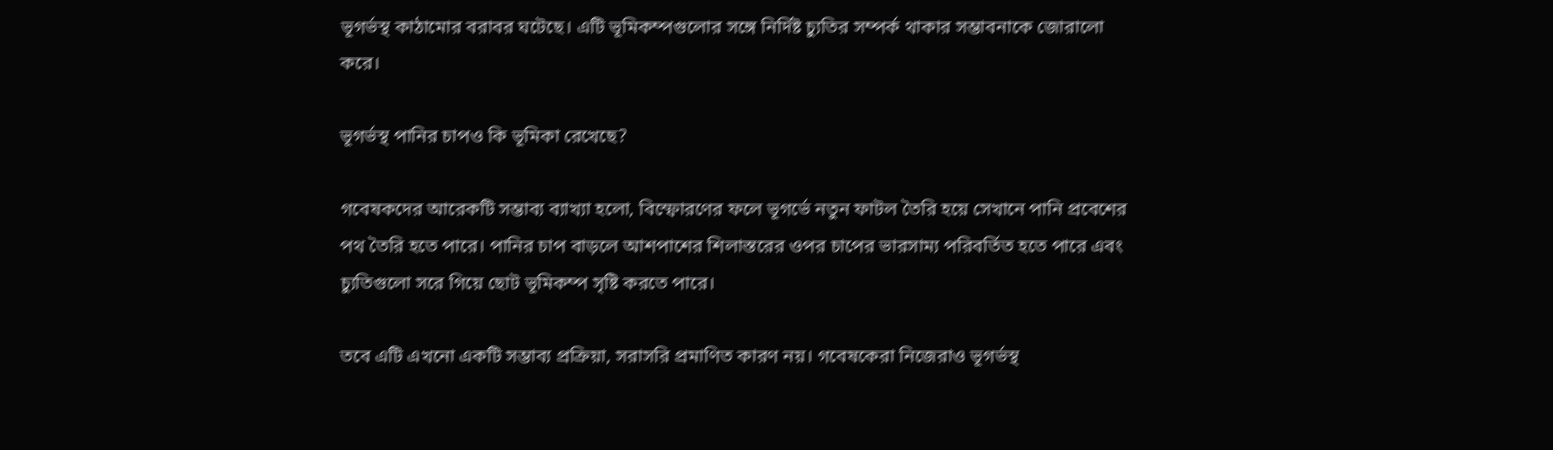ভূগর্ভস্থ কাঠামোর বরাবর ঘটেছে। এটি ভূমিকম্পগুলোর সঙ্গে নির্দিষ্ট চ্যুতির সম্পর্ক থাকার সম্ভাবনাকে জোরালো করে।

ভূগর্ভস্থ পানির চাপও কি ভূমিকা রেখেছে?

গবেষকদের আরেকটি সম্ভাব্য ব্যাখ্যা হলো, বিস্ফোরণের ফলে ভূগর্ভে নতুন ফাটল তৈরি হয়ে সেখানে পানি প্রবেশের পথ তৈরি হতে পারে। পানির চাপ বাড়লে আশপাশের শিলাস্তরের ওপর চাপের ভারসাম্য পরিবর্তিত হতে পারে এবং চ্যুতিগুলো সরে গিয়ে ছোট ভূমিকম্প সৃষ্টি করতে পারে।

তবে এটি এখনো একটি সম্ভাব্য প্রক্রিয়া, সরাসরি প্রমাণিত কারণ নয়। গবেষকেরা নিজেরাও ভূগর্ভস্থ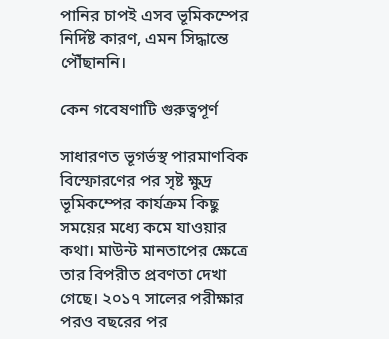পানির চাপই এসব ভূমিকম্পের নির্দিষ্ট কারণ, এমন সিদ্ধান্তে পৌঁছাননি।

কেন গবেষণাটি গুরুত্বপূর্ণ

সাধারণত ভূগর্ভস্থ পারমাণবিক বিস্ফোরণের পর সৃষ্ট ক্ষুদ্র ভূমিকম্পের কার্যক্রম কিছু সময়ের মধ্যে কমে যাওয়ার কথা। মাউন্ট মানতাপের ক্ষেত্রে তার বিপরীত প্রবণতা দেখা গেছে। ২০১৭ সালের পরীক্ষার পরও বছরের পর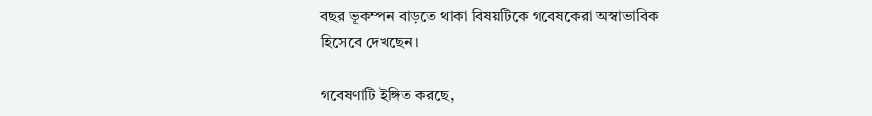বছর ভূকম্পন বাড়তে থাকা বিষয়টিকে গবেষকেরা অস্বাভাবিক হিসেবে দেখছেন।

গবেষণাটি ইঙ্গিত করছে,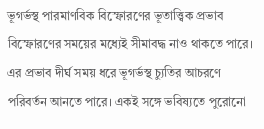ভূগর্ভস্থ পারমাণবিক বিস্ফোরণের ভূতাত্ত্বিক প্রভাব বিস্ফোরণের সময়ের মধ্যেই সীমাবদ্ধ নাও থাকতে পারে। এর প্রভাব দীর্ঘ সময় ধরে ভূগর্ভস্থ চ্যুতির আচরণে পরিবর্তন আনতে পারে। একই সঙ্গে ভবিষ্যতে পুরোনো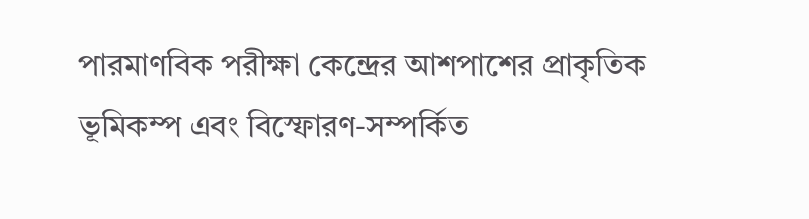পারমাণবিক পরীক্ষা কেন্দ্রের আশপাশের প্রাকৃতিক ভূমিকম্প এবং বিস্ফোরণ-সম্পর্কিত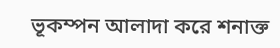ভূকম্পন আলাদা করে শনাক্ত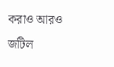করাও আরও জটিল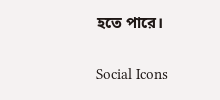হতে পারে।

Social Icons